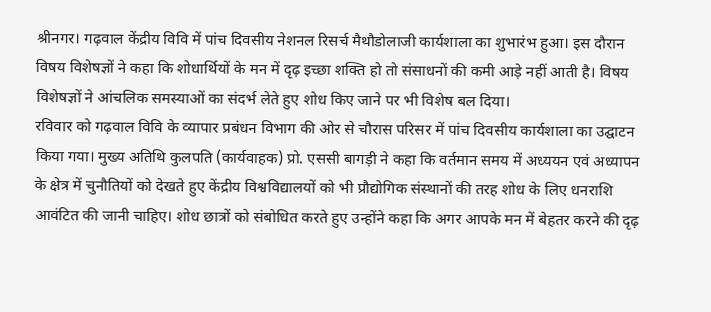श्रीनगर। गढ़वाल केंद्रीय विवि में पांच दिवसीय नेशनल रिसर्च मैथौडोलाजी कार्यशाला का शुभारंभ हुआ। इस दौरान विषय विशेषज्ञों ने कहा कि शोधार्थियों के मन में दृढ़ इच्छा शक्ति हो तो संसाधनों की कमी आड़े नहीं आती है। विषय विशेषज्ञों ने आंचलिक समस्याओं का संदर्भ लेते हुए शोध किए जाने पर भी विशेष बल दिया।
रविवार को गढ़वाल विवि के व्यापार प्रबंधन विभाग की ओर से चौरास परिसर में पांच दिवसीय कार्यशाला का उद्घाटन किया गया। मुख्य अतिथि कुलपति (कार्यवाहक) प्रो. एससी बागड़ी ने कहा कि वर्तमान समय में अध्ययन एवं अध्यापन के क्षेत्र में चुनौतियों को देखते हुए केंद्रीय विश्वविद्यालयों को भी प्रौद्योगिक संस्थानों की तरह शोध के लिए धनराशि आवंटित की जानी चाहिए। शोध छात्रों को संबोधित करते हुए उन्होंने कहा कि अगर आपके मन में बेहतर करने की दृढ़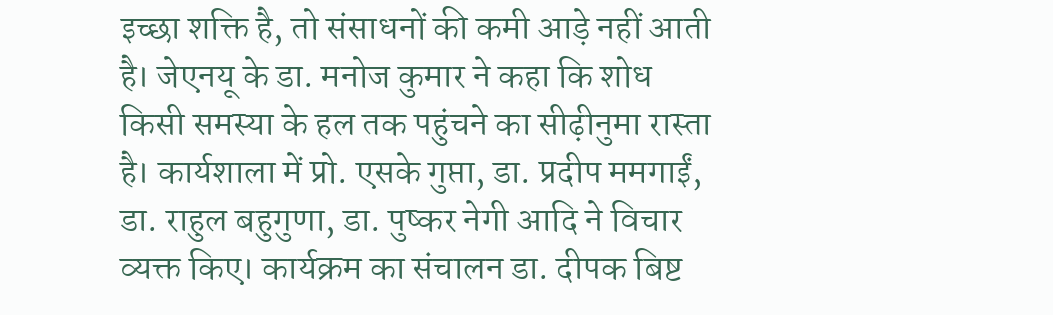इच्छा शक्ति है, तो संसाधनों की कमी आड़े नहीं आती है। जेएनयू के डा. मनोज कुमार ने कहा कि शोध किसी समस्या के हल तक पहुंचने का सीढ़ीनुमा रास्ता है। कार्यशाला में प्रो. एसके गुप्ता, डा. प्रदीप ममगाईं, डा. राहुल बहुगुणा, डा. पुष्कर नेगी आदि ने विचार व्यक्त किए। कार्यक्रम का संचालन डा. दीपक बिष्ट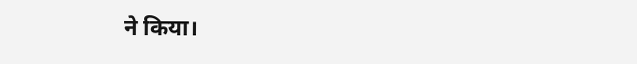ने किया।